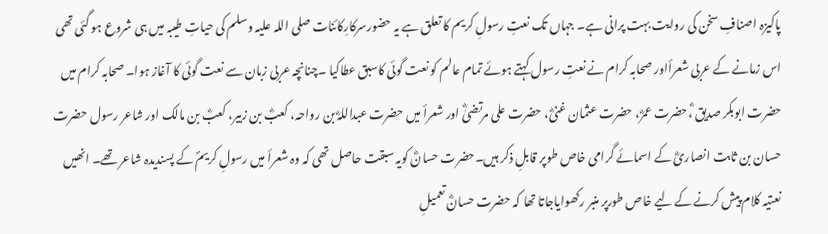پاکیزہ اصنافِ سخن کی روایت بہت پرانی ہے۔ جہاں تک نعتِ رسولِ کریم کا تعلق ہے یہ حضورسرکارِکائنات صلی اللہ علیہ وسلم کی حیاتِ طیبہ میں ہی شروع ہو گئی تھی اس زمانے کے عربی شعرأاور صحابہ کرام نے نعتِ رسول کہتے ہوئے تمام عالم کو نعت گوئی کاسبق عطاکیا ۔چنانچہ عربی زبان سے نعت گوئی کا آغاز ہوا۔ صحابہ کرام میں حضرت ابوبکر صدیق ؓ،حضرت عمرؓ، حضرت عثمان غنیؓ، حضرت علی مرتضیٰؓ اور شعرأ میں حضرت عبداللہؓ بن رواحہ، کعبؓ بن زبیر، کعبؓ بن مالک اور شاعر رسول حضرت حسان بن ثابت انصاریؓ کے اسمائے گرامی خاص طوپر قابلِ ذکر ہیں۔حضرت حسانؓ کویہ سبقت حاصل تھی کہ وہ شعرأ میں رسولِ کریمؐ کے پسندیدہ شاعر تھے۔ انھیں نعتیہ کلام پیش کرنے کے لیے خاص طورپر منبر رکھوایاجاتا تھا کہ حضرت حسانؓ تعمیلِ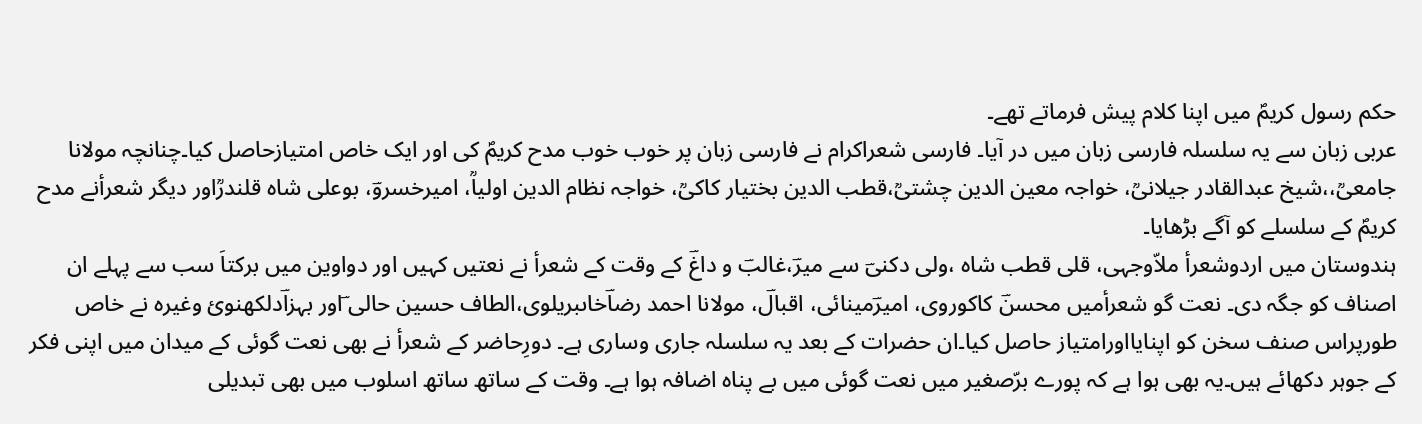حکم رسول کریمؐ میں اپنا کلام پیش فرماتے تھے۔
عربی زبان سے یہ سلسلہ فارسی زبان میں در آیا۔ فارسی شعراکرام نے فارسی زبان پر خوب خوب مدح کریمؐ کی اور ایک خاص امتیازحاصل کیا۔چنانچہ مولانا جامعیؒ،،شیخ عبدالقادر جیلانیؒ، خواجہ معین الدین چشتیؒ،قطب الدین بختیار کاکیؒ، خواجہ نظام الدین اولیاؒ، امیرخسروؔ، بوعلی شاہ قلندرؒاور دیگر شعرأنے مدح کریمؐ کے سلسلے کو آگے بڑھایا۔
ہندوستان میں اردوشعرأ ملاّوجہی، قلی قطب شاہ ،ولی دکنیؔ سے میرؔ،غالبؔ و داغؔ کے وقت کے شعرأ نے نعتیں کہیں اور دواوین میں برکتاَ سب سے پہلے ان اصناف کو جگہ دی۔ نعت گو شعرأمیں محسنؔ کاکوروی، امیرؔمینائی، اقبالؔ، مولانا احمد رضاؔخاںبریلوی،الطاف حسین حالی ؔاور بہزاؔدلکھنویٔ وغیرہ نے خاص طورپراس صنف سخن کو اپنایااورامتیاز حاصل کیا۔ان حضرات کے بعد یہ سلسلہ جاری وساری ہے۔ دورِحاضر کے شعرأ نے بھی نعت گوئی کے میدان میں اپنی فکر کے جوہر دکھائے ہیں۔یہ بھی ہوا ہے کہ پورے برّصغیر میں نعت گوئی میں بے پناہ اضافہ ہوا ہے۔ وقت کے ساتھ ساتھ اسلوب میں بھی تبدیلی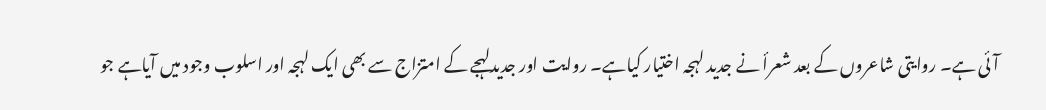آئی ہے۔ روایتی شاعروں کے بعد شعرأ نے جدید لہجہ اختیار کیاہے۔ روایت اور جدیدلہجے کے امتزاج سے بھی ایک لہجہ اور اسلوب وجود میں آیاہے جو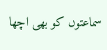سماعتوں کو بھی اچھا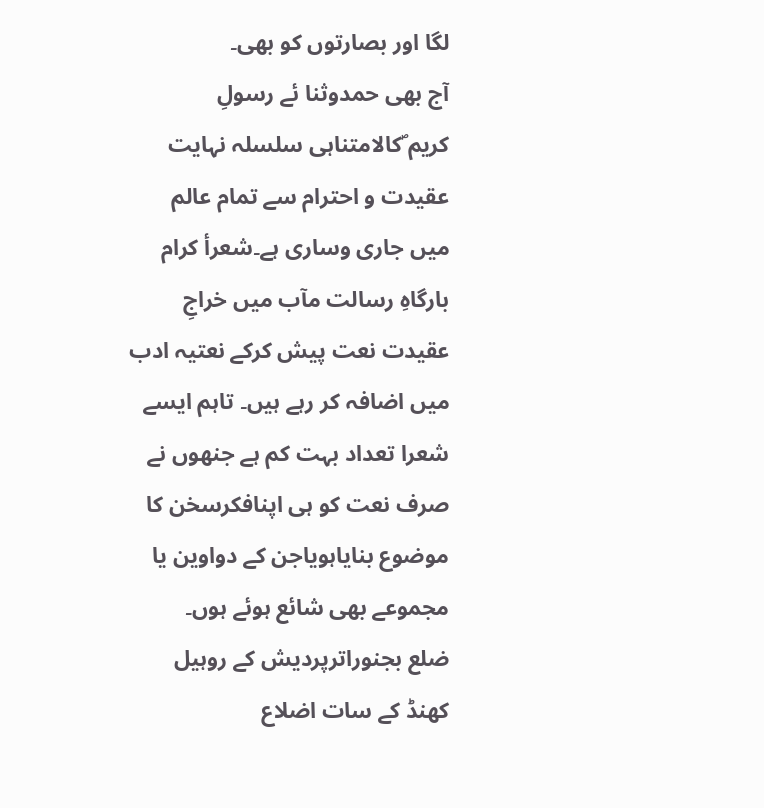لگا اور بصارتوں کو بھی۔
آج بھی حمدوثنا ئے رسولِ کریم ؐکالامتناہی سلسلہ نہایت عقیدت و احترام سے تمام عالم میں جاری وساری ہے۔شعرأ کرام بارگاہِ رسالت مآب میں خراجِ عقیدت نعت پیش کرکے نعتیہ ادب میں اضافہ کر رہے ہیں۔ تاہم ایسے شعرا تعداد بہت کم ہے جنھوں نے صرف نعت کو ہی اپنافکرسخن کا موضوع بنایاہویاجن کے دواوین یا مجموعے بھی شائع ہوئے ہوں۔
ضلع بجنوراترپردیش کے روہیل کھنڈ کے سات اضلاع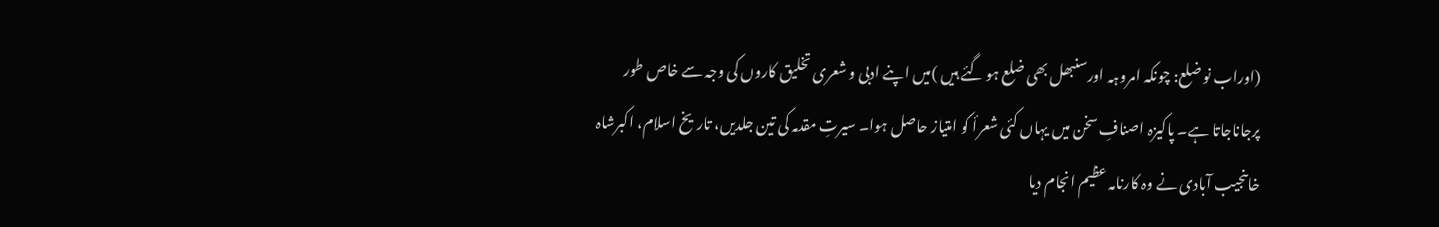(اوراب نو ضلع: چونکہ امروہہ اورسنبھل بھی ضلع ہو گئے ہیں )میں اپنے ادبی و شعری تخلیق کاروں کی وجہ سے خاص طور پرجاناجاتا ہے۔ پاکیزہ اصنافِ سخن میں یہاں کئی شعرأ کو امتیاز حاصل ہوا۔ سیرتِ مقدمہ کی تین جلدیں، تاریخ اسلام، اکبرشاہ خاںنجیب آبادی نے وہ کارنامہ عظیم انجام دیا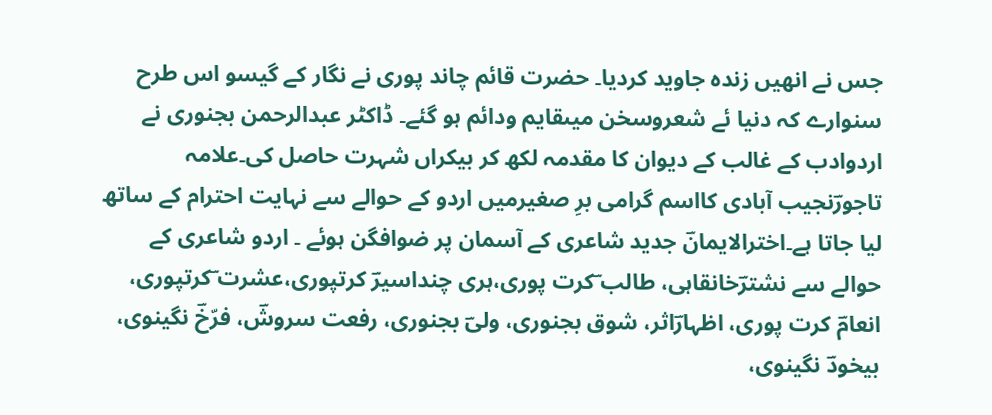جس نے انھیں زندہ جاوید کردیا۔ حضرت قائم چاند پوری نے نگار کے گیسو اس طرح سنوارے کہ دنیا ئے شعروسخن میںقایم ودائم ہو گئے۔ ڈاکٹر عبدالرحمن بجنوری نے اردوادب کے غالب کے دیوان کا مقدمہ لکھ کر بیکراں شہرت حاصل کی۔علامہ تاجورؔنجیب آبادی کااسم گرامی برِ صغیرمیں اردو کے حوالے سے نہایت احترام کے ساتھ لیا جاتا ہے۔اخترالایمانؔ جدید شاعری کے آسمان پر ضوافگن ہوئے ۔ اردو شاعری کے حوالے سے نشترؔخانقاہی، طالب ؔکرت پوری،ہری چنداسیرؔ کرتپوری،عشرت ؔکرتپوری، انعامؔ کرت پوری، اظہارؔاثر، شوق بجنوری، ولیؔ بجنوری، رفعت سروشؔ، فرّخؔ نگینوی، بیخودؔ نگینوی،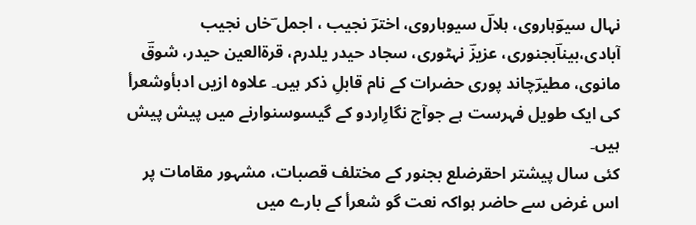نہال سیوؔہاروی، ہلالؔ سیوہاروی، اخترؔ نجیب ، اجمل ؔخاں نجیب آبادی،بیناؔبجنوری، عزیزؔ نہٹوری، سجاد حیدر یلدرم، قرۃالعین حیدر، شوقؔ مانوی، مطیرؔچاند پوری حضرات کے نام قابلِ ذکر ہیں۔ علاوہ ازیں ادبأوشعرأ کی ایک طویل فہرست ہے جوآج نگارِاردو کے گیسوسنوارنے میں پیش پیش ہیں۔
کئی سال پیشتر احقرضلع بجنور کے مختلف قصبات، مشہور مقامات پر اس غرض سے حاضر ہواکہ نعت گو شعرأ کے بارے میں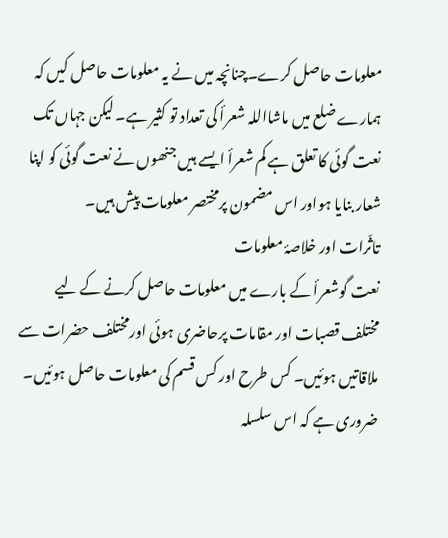معلومات حاصل کرے۔چنانچہ میں نے یہ معلومات حاصل کیں کہ ہمارے ضلع میں ماشااللہ شعرأ کی تعداد تو کثیر ہے۔ لیکن جہاں تک نعت گوئی کا تعلق ہے کم شعرأ ایسے ہیں جنھوں نے نعت گوئی کو اپنا شعار بنایا ہواور اس مضمون پرمختصر معلومات پیش ہیں۔
تاثّرات اور خلاصۂ معلومات
نعت گوشعرأ کے بارے میں معلومات حاصل کرنے کے لیے مختلف قصبات اور مقامات پرحاضری ہوئی اورمختلف حضرات سے ملاقاتیں ہوئیں۔ کس طرح اور کس قسم کی معلومات حاصل ہوئیں۔ ضروری ہے کہ اس سلسلہ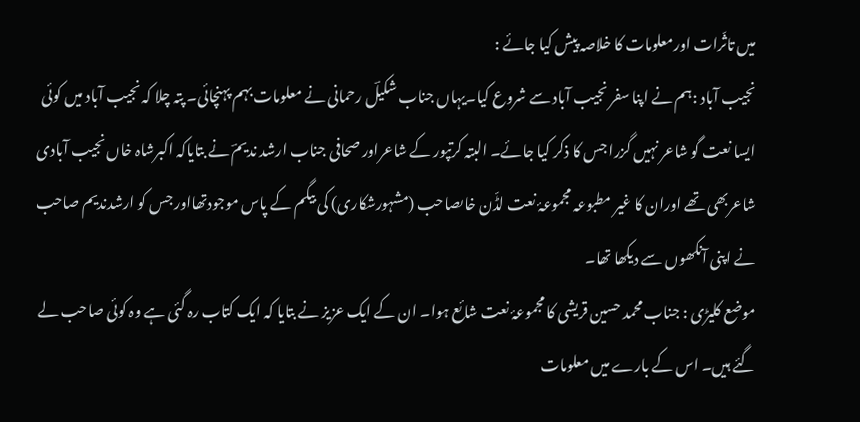میں تاثّرات اورمعلومات کا خلاصہ پیش کیا جائے :
نجیب آباد :ہم نے اپنا سفر نجیب آباد سے شروع کیا۔یہاں جناب شکیلؔ رحمانی نے معلومات بہم پہنچائی۔ پتہ چلا کہ نجیب آباد میں کوئی ایسا نعت گو شاعر نہیں گزرا جس کا ذکر کیا جائے۔ البتہ کرتپور کے شاعراور صحافی جناب ارشد ندیمؔ نے بتایاکہ اکبرشاہ خاں نجیب آبادی شاعربھی تھے اوران کا غیر مطبوعہ مجموعۂ نعت لڈّن خاںصاحب (مشہورشکاری) کی بیگم کے پاس موجودتھااور جس کو ارشدندیم صاحب نے اپنی آنکھوں سے دیکھا تھا۔
موضع کلیڑی : جناب محمد حسین قریشی کا مجموعۂ نعت شائع ہوا۔ ان کے ایک عزیز نے بتایا کہ ایک کتاب رہ گئی ہے وہ کوئی صاحب لے گئے ہیں۔ اس کے بارے میں معلومات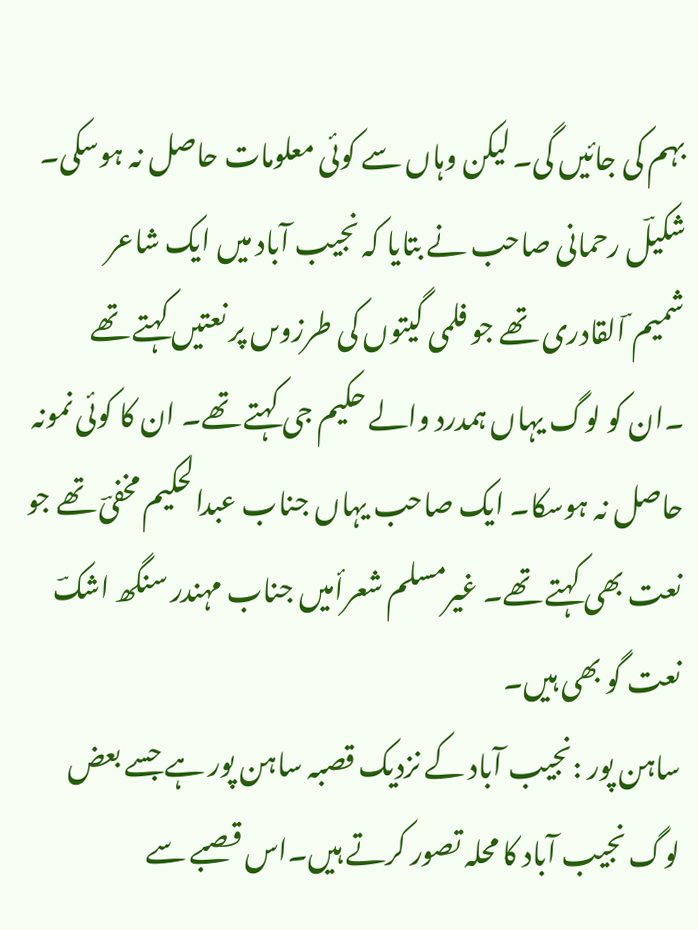بہم کی جائیں گی۔ لیکن وہاں سے کوئی معلومات حاصل نہ ہوسکی۔ شکیلؔ رحمانی صاحب نے بتایا کہ نجیب آباد میں ایک شاعر شمیم ؔالقادری تھے جو فلمی گیتوں کی طرزوںں پر نعتیں کہتے تھے ۔ان کو لوگ یہاں ہمدرد والے حکیم جی کہتے تھے۔ ان کا کوئی نمونہ حاصل نہ ہوسکا۔ ایک صاحب یہاں جناب عبدالحکیم مخفیؔ تھے جو نعت بھی کہتے تھے۔ غیرمسلم شعرأمیں جناب مہندر سنگھ اشکؔ نعت گو بھی ہیں۔
ساہن پور :نجیب آباد کے نزدیک قصبہ ساہن پور ہے جسے بعض لوگ نجیب آباد کا محلہ تصور کرتے ہیں۔اس قصبے سے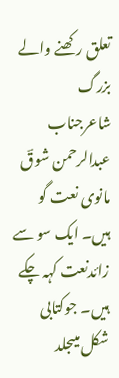تعلق رکھنے والے بزرگ شاعرجناب عبدالرحمن شوقؔ مانوی نعت گو ہیں۔ ایک سو سے زائدنعت کہہ چکے ہیں۔ جوکتابی شکل میںجلد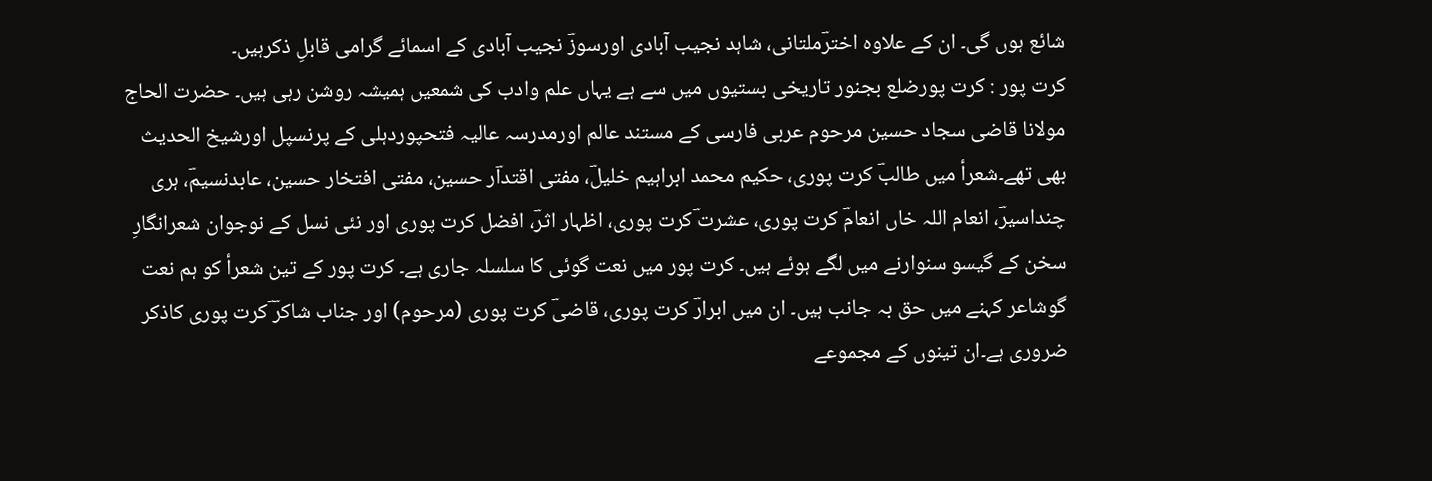شائع ہوں گی۔ ان کے علاوہ اخترؔملتانی، شاہد نجیب آبادی اورسوزؔ نجیب آبادی کے اسمائے گرامی قابلِ ذکرہیں۔
کرت پور : کرت پورضلع بجنور تاریخی بستیوں میں سے ہے یہاں علم وادب کی شمعیں ہمیشہ روشن رہی ہیں۔ حضرت الحاج مولانا قاضی سجاد حسین مرحوم عربی فارسی کے مستند عالم اورمدرسہ عالیہ فتحپوردہلی کے پرنسپل اورشیخ الحدیث بھی تھے۔شعرأ میں طالبؔ کرت پوری، حکیم محمد ابراہیم خلیلؔ، مفتی اقتداؔر حسین، مفتی افتخار حسین، عابدنسیمؔ، ہری چنداسیرؔ، انعام اللہ خاں انعامؔ کرت پوری، عشرت ؔکرت پوری، اظہار اثرؔ، افضل کرت پوری اور نئی نسل کے نوجوان شعرانگارِ سخن کے گیسو سنوارنے میں لگے ہوئے ہیں۔ کرت پور میں نعت گوئی کا سلسلہ جاری ہے۔ کرت پور کے تین شعرأ کو ہم نعت گوشاعر کہنے میں حق بہ جانب ہیں۔ ان میں ابرارؔ کرت پوری، قاضیؔ کرت پوری (مرحوم) اور جناب شاکرؔ ؔکرت پوری کاذکر ضروری ہے۔ان تینوں کے مجموعے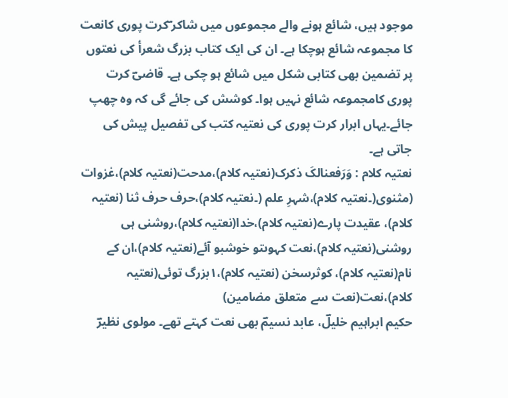موجود ہیں، شائع ہونے والے مجموعوں میں شاکر ؔکرت پوری کانعت کا مجموعہ شائع ہوچکا ہے۔ ان کی ایک کتاب بزرگ شعرأ کی نعتوں پر تضمین بھی کتابی شکل میں شائع ہو چکی ہے۔ قاضیؔ کرت پوری کامجموعہ شائع نہیں ہوا۔ کوشش کی جائے گی کہ وہ چھپ جائے۔یہاں ابرار کرت پوری کی نعتیہ کتب کی تفصیل پیش کی جاتی ہے۔
نعتیہ کلام : وَرَفعنالکَ ذکرک(نعتیہ کلام)،مدحت(نعتیہ کلام)،غزوات (مثنوی(۔نعتیہ کلام)،شہرِ علم (۔نعتیہ کلام)،حرف حرف ثنا (نعتیہ کلام)، عقیدت پارے(نعتیہ کلام)،خدا(نعتیہ کلام)،روشنی ہی روشنی(نعتیہ کلام)،نعت کہوںتو خوشبو آئے(نعتیہ کلام)،ان کے نام(نعتیہ کلام)، کوثرسخن (نعتیہ کلام)،۱بزرگ توئی(نعتیہ کلام)،نعت(نعت سے متعلق مضامین)
حکیم ابراہیم خلیلؔ، عابد نسیمؔ بھی نعت کہتے تھے۔ مولوی نظیرؔ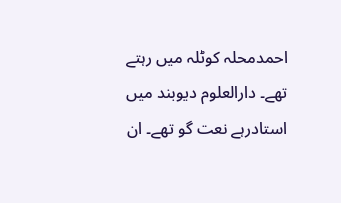احمدمحلہ کوٹلہ میں رہتے تھے۔ دارالعلوم دیوبند میں استادرہے نعت گو تھے۔ ان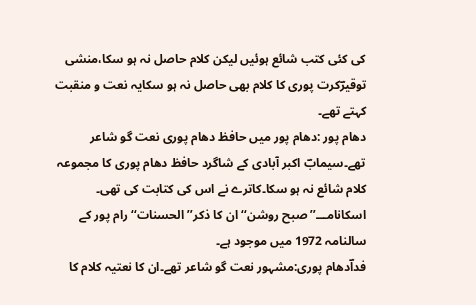کی کئی کتب شائع ہوئیں لیکن کلام حاصل نہ ہو سکا،منشی توقیرؔکرت پوری کا کلام بھی حاصل نہ ہو سکایہ نعت و منقبت کہتے تھے۔
دھام پور :دھام پور میں حافظ دھام پوری نعت گو شاعر تھے۔سیمابؔ اکبر آبادی کے شاگرد حافظ دھام پوری کا مجموعہ کلام شائع نہ ہو سکا۔کاترے نے اس کی کتابت کی تھی۔ اسکانامـــ’’صبح روشن‘‘ ان کا ذکر’’الحسنات‘‘ رام پور کے سالنامہ 1972 میں موجود ہے۔
فداؔدھام پوری:مشہور نعت گو شاعر تھے۔ان کا نعتیہ کلام کا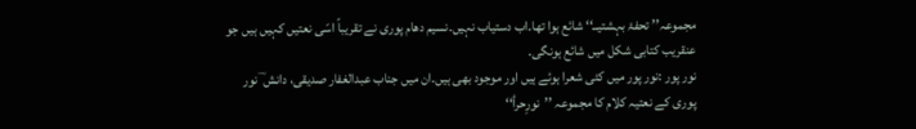مجموعہ’’ تحفۂ بہشتیــ‘‘ شائع ہوا تھا۔اب دستیاب نہیں۔نسیم دھام پوری نے تقریباً اسّی نعتیں کہیں ہیں جو عنقریب کتابی شکل میں شائع ہونگی۔
نور پور :نور پور میں کئی شعرا ہوئے ہیں اور موجود بھی ہیں۔ان میں جناب عبدالغفار صدیقی، دانش ؔ نور پوری کے نعتیہ کلام کا مجموعہ ’’نورِحرأ‘‘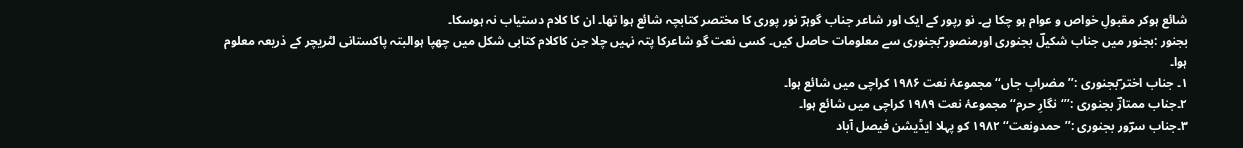شائع ہوکر مقبولِ خواص و عوام ہو چکا ہے۔ نو رپور کے ایک اور شاعر جناب گوہرؔ نور پوری کا مختصر کتابچہ شائع ہوا تھا۔ ان کا کلام دستیاب نہ ہوسکا۔
بجنور :بجنور میں جناب شکیلؔ بجنوری اورمنصور ؔبجنوری سے معلومات حاصل کیں۔ کسی نعت گو شاعرکا پتہ نہیں چلا جن کاکلام کتابی شکل میں چھپا ہوالبتہ پاکستانی لٹریچر کے ذریعہ معلوم ہوا۔
۱۔ جناب اختر ؔبجنوری :’’مضرابِ جاں‘‘ مجموعۂ نعت ۱۹۸۶ کراچی میں شائع ہوا۔
۲۔جناب ممتازؔ بجنوری :’’‘نگارِ حرم‘‘مجموعۂ نعت ۱۹۸۹ کراچی میں شائع ہوا۔
۳۔جناب سرؔور بجنوری :’’حمدونعت‘‘ ۱۹۸۲ کو پہلا ایڈیشن فیصل آباد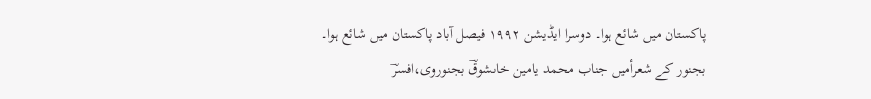پاکستان میں شائع ہوا۔ دوسرا ایڈیشن ۱۹۹۲ فیصل آباد پاکستان میں شائع ہوا۔
بجنور کے شعرأمیں جناب محمد یامین خاںشوقؔ بجنوروی،افسرؔ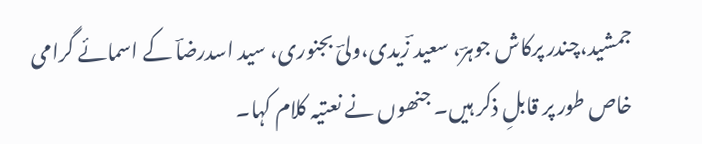جمشید،چندر پرکاش جوہرؔ، سعید ؔزیدی،ولیؔ بجنوری، سید اسدرضاؔ کے اسمائے گرامی خاص طور پر قابلِ ذکر ہیں۔ جنھوں نے نعتیہ کلام کہا۔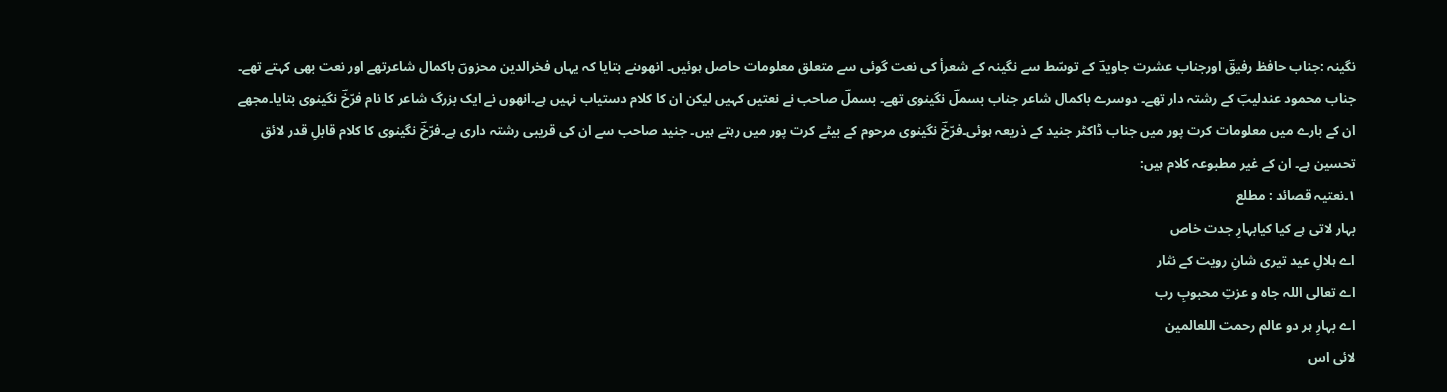نگینہ :جناب حافظ رفیقؔ اورجناب عشرت جاویدؔ کے توسّط سے نگینہ کے شعرأ کی نعت گوئی سے متعلق معلومات حاصل ہوئیں۔ انھوںنے بتایا کہ یہاں فخرالدین محزوںؔ باکمال شاعرتھے اور نعت بھی کہتے تھے۔ جناب محمود عندلیبؔ کے رشتہ دار تھے۔ دوسرے باکمال شاعر جناب بسملؔ نگینوی تھے۔ بسملؔ صاحب نے نعتیں کہیں لیکن ان کا کلام دستیاب نہیں ہے۔انھوں نے ایک بزرگ شاعر کا نام فرّخؔ نگینوی بتایا۔مجھے ان کے بارے میں معلومات کرت پور میں جناب ڈاکٹر جنید کے ذریعہ ہوئی۔فرّخؔ نگینوی مرحوم کے بیٹے کرت پور میں رہتے ہیں۔ جنید صاحب سے ان کی قریبی رشتہ داری ہے۔فرّخؔ نگینوی کا کلام قابلِ قدر لائق تحسین ہے۔ ان کے غیر مطبوعہ کلام ہیں:
۱۔نعتیہ قصائد : مطلع
بہار لاتی ہے کیا کیابہارِ جدت خاص
اے ہلالِ عید تیری شانِ رویت کے نثار
اے تعالی اللہ جاہ و عزتِ محبوبِ رب
اے بہارِ ہر دو عالم رحمت اللعالمین
لائی اس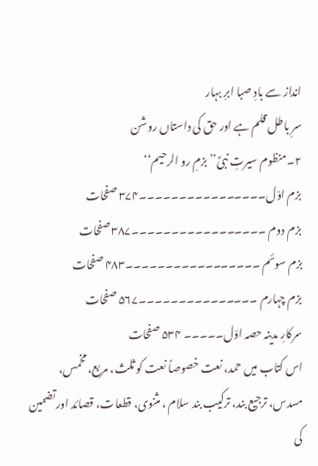انداز سے بادِ صبا ابرِ بہار
سرِ باطل قلم ہے اور حق کی داستاں روشن
۲۔منظوم سیرتِ نبیؑ’’بزمِ رو الرحیم‘‘
بزم اوّل۔۔۔۔۔۔۔۔۔۔۔۔۔۔۔۔۳۷۴ صفحات
بزم دوم ۔۔۔۔۔۔۔۔۔۔۔۔۔۔۔۔۔۳۸۷صفحات
بزم سوئم ۔۔۔۔۔۔۔۔۔۔۔۔۔۔۔۔۔۴۸۳ صفحات
بزم چہارم ۔۔۔۔۔۔۔۔۔۔۔۔۔۔۔۵۶۷ صفحات
سرکارِ مدینہ حصہ اوّل۔۔۔۔۔ ۵۳۴ صفحات
اس کتاب میں حمد، نعت خصوصاً نعت کو ثلث، مربع، مخمس، مسدس، ترجیع بند، ترکیب بند سلام ، مثنوی، قطعات، قصائد اورتضمین کی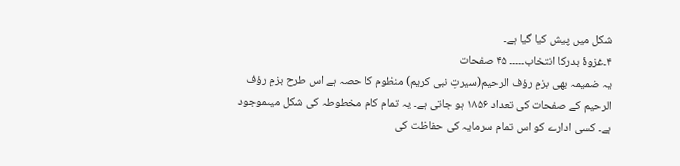شکل میں پیش کیا گیا ہے۔
۴۔غزوۂ بدرکا انتخاب۔۔۔۔۔ ۴۵ صفحات
یہ ضمیمہ بھی بزمِ رؤف الرحیم(سیرتِ نبی کریم) منظوم کا حصہ ہے اس طرح بزمِ رؤف الرحیم کے صفحات کی تعداد ۱۸۵۶ ہو جاتی ہے۔ یہ تمام کام مخطوطہ کی شکل میںموجود ہے۔ کسی ادارے کو اس تمام سرمایہ کی حفاظت کی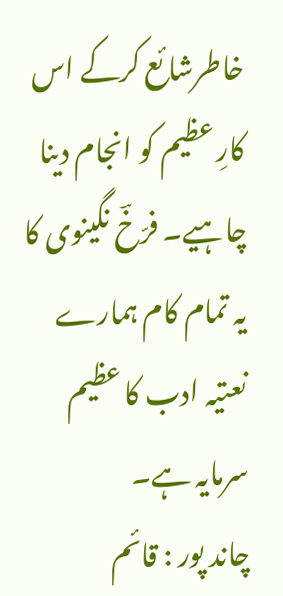خاطرشائع کرکے اس کارِ عظیم کو انجام دینا چاہیے۔ فرّخؔ نگینوی کا یہ تمام کام ہمارے نعتیہ ادب کا عظیم سرمایہ ہے۔
چاند پور : قائم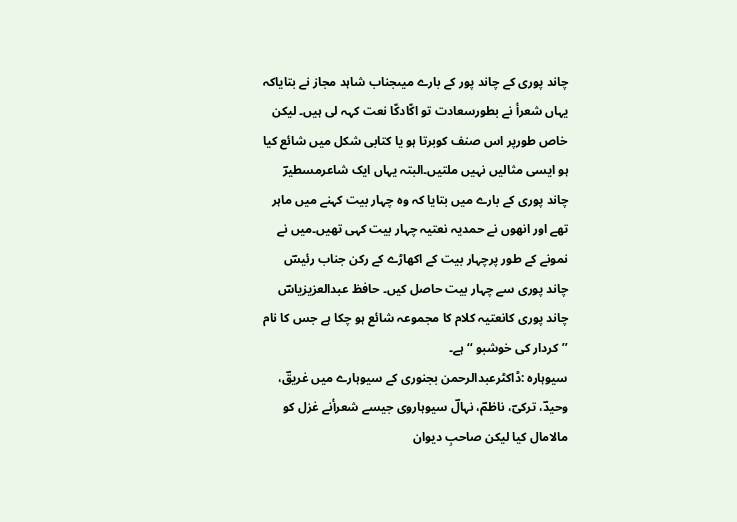چاند پوری کے چاند پور کے بارے میںجناب شاہد مجاز نے بتایاکہ یہاں شعرأ نے بطورسعادت تو اکّادکّا نعت کہہ لی ہیں۔ لیکن خاص طورپر اس صنف کوبرتا ہو یا کتابی شکل میں شائع کیا ہو ایسی مثالیں نہیں ملتیں۔البتہ یہاں ایک شاعرمسطیرؔ چاند پوری کے بارے میں بتایا کہ وہ چہار بیت کہنے میں ماہر تھے اور انھوں نے حمدیہ نعتیہ چہار بیت کہی تھیں۔میں نے نمونے کے طور پرچہار بیت کے اکھاڑے کے رکن جناب رئیسؔ چاند پوری سے چہار بیت حاصل کیں۔ حافظ عبدالعزیزیاسؔ چاند پوری کانعتیہ کلام کا مجموعہ شائع ہو چکا ہے جس کا نام ’’کردار کی خوشبو ‘‘ ہے۔
سیوہارہ :ڈاکٹرعبدالرحمن بجنوری کے سیوہارے میں غریقؔ، وحیدؔ، ترکیؔ، ناظمؔ، نہالؔ سیوہاروی جیسے شعرأنے غزل کو مالامال کیا لیکن صاحبِ دیوان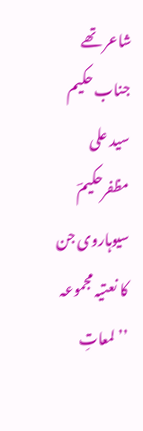شاعر تھے جناب حکیم سید علی مظفرحکیمؔ سیوہاروی جن کا نعتیہ مجموعہ ’’لمعاتِ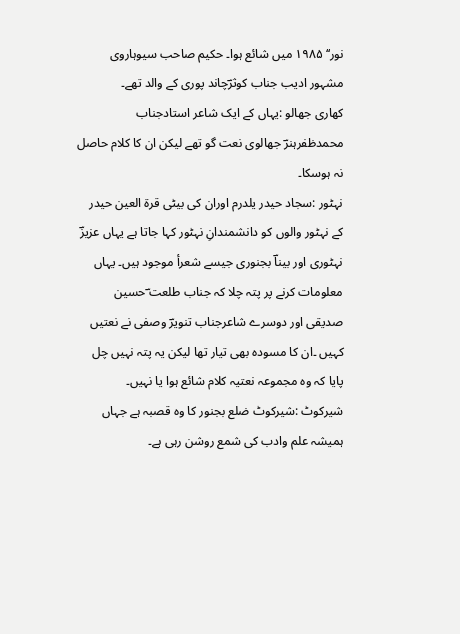نور‘‘ ۱۹۸۵ میں شائع ہوا۔ حکیم صاحب سیوہاروی مشہور ادیب جناب کوثرؔچاند پوری کے والد تھے۔
کھاری جھالو :یہاں کے ایک شاعر استادجناب محمدظفرہنرؔ جھالوی نعت گو تھے لیکن ان کا کلام حاصل نہ ہوسکا۔
نہٹور :سجاد حیدر یلدرم اوران کی بیٹی قرۃ العین حیدر کے نہٹور والوں کو دانشمندانِ نہٹور کہا جاتا ہے یہاں عزیزؔ نہٹوری اور بیناؔ بجنوری جیسے شعرأ موجود ہیں۔ یہاں معلومات کرنے پر پتہ چلا کہ جناب طلعت ؔحسین صدیقی اور دوسرے شاعرجناب تنویرؔ وصفی نے نعتیں کہیں ۔ان کا مسودہ بھی تیار تھا لیکن یہ پتہ نہیں چل پایا کہ وہ مجموعہ نعتیہ کلام شائع ہوا یا نہیں۔
شیرکوٹ :شیرکوٹ ضلع بجنور کا وہ قصبہ ہے جہاں ہمیشہ علم وادب کی شمع روشن رہی ہے۔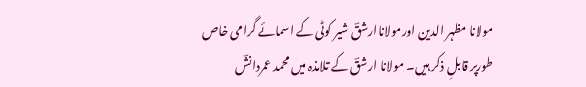مولانا مظہر الدین اورمولاناارشقؔ شیر کوٹی کے اسمائے گرامی خاص طورپر قابلِ ذکر ہیں۔ مولانا ارشقؔ کے تلامذہ میں محمد عمردانشؔ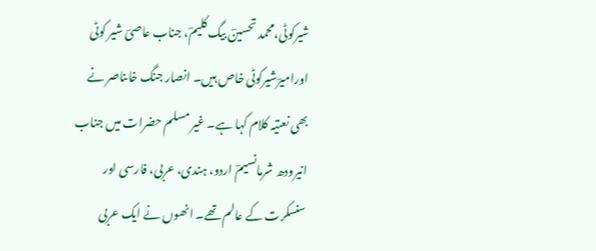شیرکوٹی،محمد تحسینؔ بیگ کلیمؔ، جناب عاصیؔ شیر کوٹی اورامیرؔشیرکوٹی خاص ہیں۔ انصار جنگ خاںناصر نے بھی نعتیہ کلام کہا ہے۔ غیر مسلم حضرات میں جناب انیرودھ شرمانسیمؔ اردو، ہندی، عربی، فارسی اور سنسکرت کے عالم تھے۔ انھوں نے ایک عربی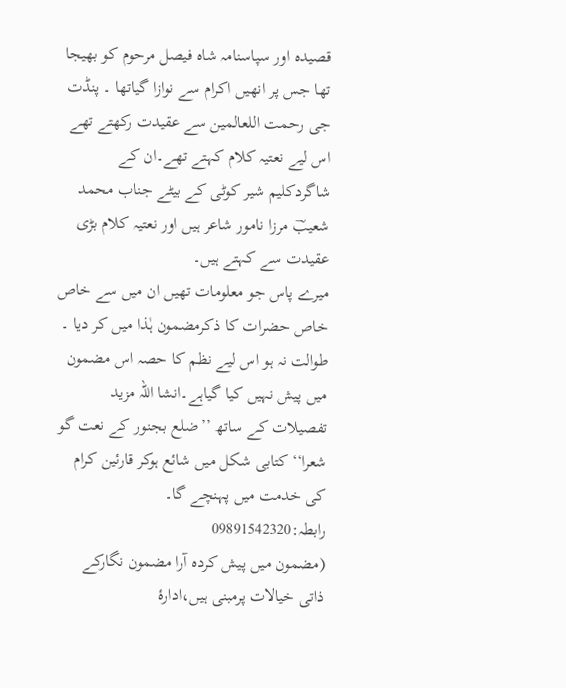قصیدہ اور سپاسنامہ شاہ فیصل مرحوم کو بھیجا تھا جس پر انھیں اکرام سے نوازا گیاتھا ۔ پنڈت جی رحمت اللعالمین سے عقیدت رکھتے تھے اس لیے نعتیہ کلام کہتے تھے۔ان کے شاگردکلیم شیر کوٹی کے بیٹے جناب محمد شعیبؔ مرزا نامور شاعر ہیں اور نعتیہ کلام بڑی عقیدت سے کہتے ہیں۔
میرے پاس جو معلومات تھیں ان میں سے خاص خاص حضرات کا ذکرمضمون ہٰذا میں کر دیا ۔ طوالت نہ ہو اس لیے نظم کا حصہ اس مضمون میں پیش نہیں کیا گیاہے۔انشا اللہ مزید تفصیلات کے ساتھ ’’ضلع بجنور کے نعت گو شعرا‘‘ کتابی شکل میں شائع ہوکر قارئین کرام کی خدمت میں پہنچے گا۔
رابطہ:09891542320
(مضمون میں پیش کردہ آرا مضمون نگارکے ذاتی خیالات پرمبنی ہیں،ادارۂ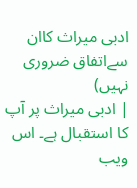ادبی میراث کاان سےاتفاق ضروری نہیں)
| ادبی میراث پر آپ کا استقبال ہے۔ اس ویب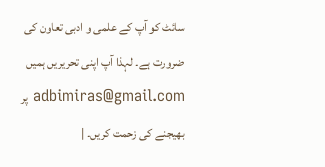سائٹ کو آپ کے علمی و ادبی تعاون کی ضرورت ہے۔ لہذا آپ اپنی تحریریں ہمیں adbimiras@gmail.com پر بھیجنے کی زحمت کریں۔ |